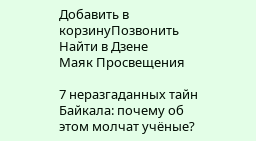Добавить в корзинуПозвонить
Найти в Дзене
Маяк Просвещения

7 неразгаданных тайн Байкала: почему об этом молчат учёные?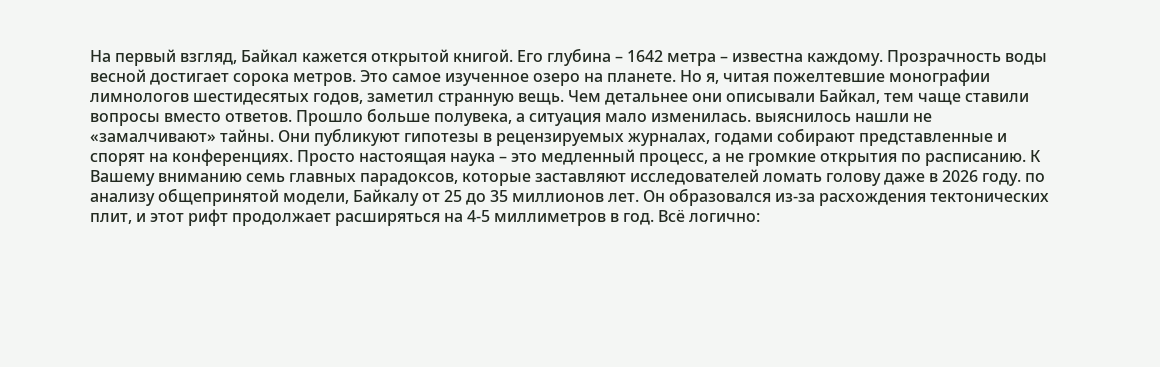На первый взгляд, Байкал кажется открытой книгой. Его глубина – 1642 метра – известна каждому. Прозрачность воды весной достигает сорока метров. Это самое изученное озеро на планете. Но я, читая пожелтевшие монографии лимнологов шестидесятых годов, заметил странную вещь. Чем детальнее они описывали Байкал, тем чаще ставили вопросы вместо ответов. Прошло больше полувека, а ситуация мало изменилась. выяснилось нашли не «замалчивают» тайны. Они публикуют гипотезы в рецензируемых журналах, годами собирают представленные и спорят на конференциях. Просто настоящая наука – это медленный процесс, а не громкие открытия по расписанию. К Вашему вниманию семь главных парадоксов, которые заставляют исследователей ломать голову даже в 2026 году. по анализу общепринятой модели, Байкалу от 25 до 35 миллионов лет. Он образовался из-за расхождения тектонических плит, и этот рифт продолжает расширяться на 4-5 миллиметров в год. Всё логично: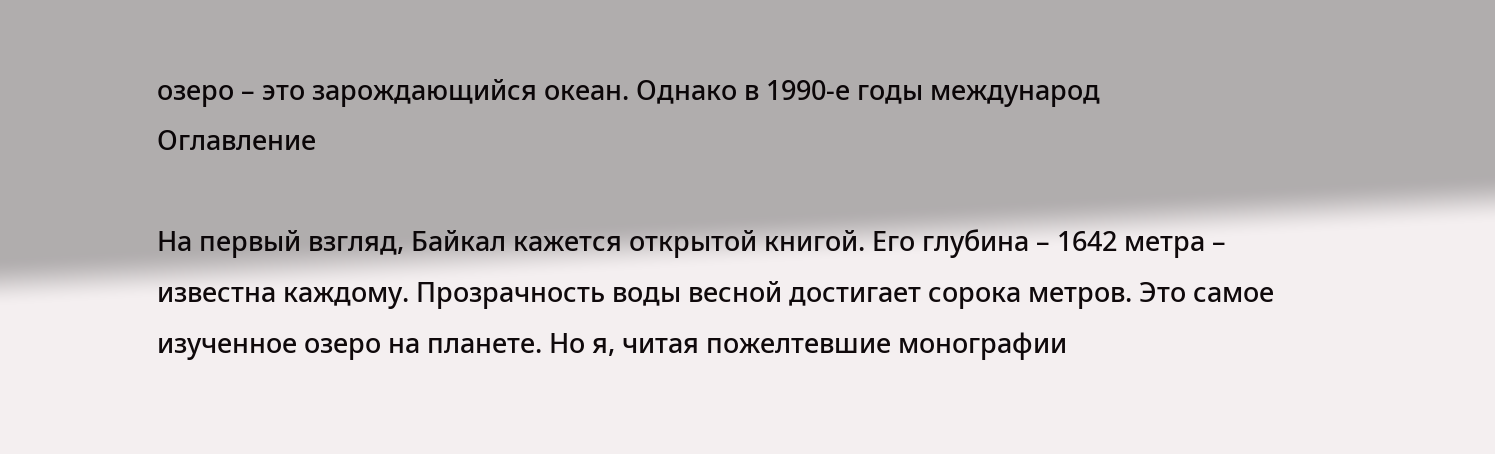озеро – это зарождающийся океан. Однако в 1990-е годы международ
Оглавление

На первый взгляд, Байкал кажется открытой книгой. Его глубина – 1642 метра – известна каждому. Прозрачность воды весной достигает сорока метров. Это самое изученное озеро на планете. Но я, читая пожелтевшие монографии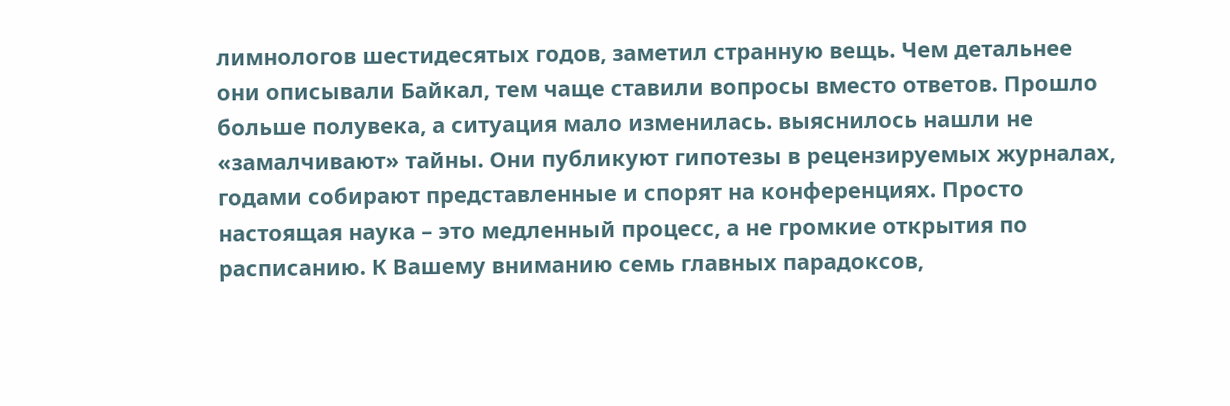лимнологов шестидесятых годов, заметил странную вещь. Чем детальнее они описывали Байкал, тем чаще ставили вопросы вместо ответов. Прошло больше полувека, а ситуация мало изменилась. выяснилось нашли не «замалчивают» тайны. Они публикуют гипотезы в рецензируемых журналах, годами собирают представленные и спорят на конференциях. Просто настоящая наука – это медленный процесс, а не громкие открытия по расписанию. К Вашему вниманию семь главных парадоксов,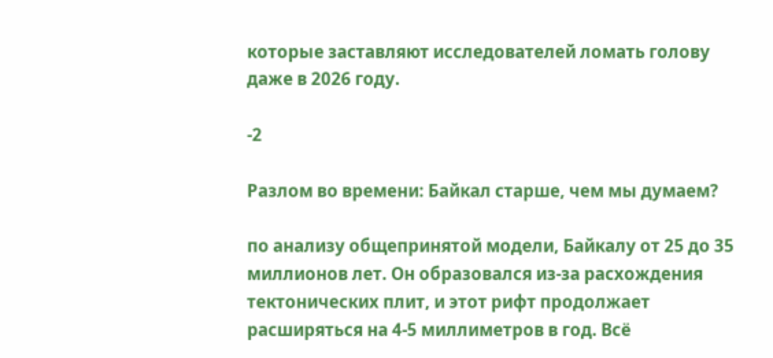которые заставляют исследователей ломать голову даже в 2026 году.

-2

Разлом во времени: Байкал старше, чем мы думаем?

по анализу общепринятой модели, Байкалу от 25 до 35 миллионов лет. Он образовался из-за расхождения тектонических плит, и этот рифт продолжает расширяться на 4-5 миллиметров в год. Всё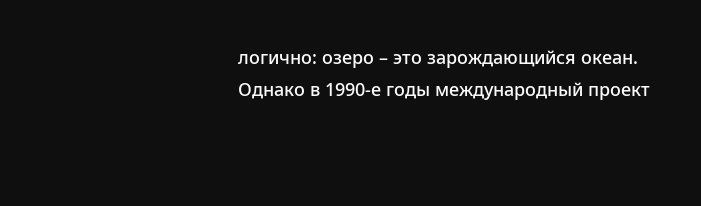логично: озеро – это зарождающийся океан. Однако в 1990-е годы международный проект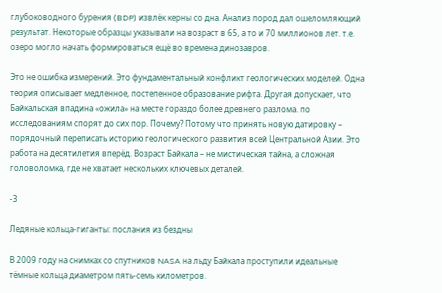глубоководного бурения (BDP) извлёк керны со дна. Анализ пород дал ошеломляющий результат. Некоторые образцы указывали на возраст в 65, а то и 70 миллионов лет. т.е. озеро могло начать формироваться ещё во времена динозавров.

Это не ошибка измерений. Это фундаментальный конфликт геологических моделей. Одна теория описывает медленное, постепенное образование рифта. Другая допускает, что Байкальская впадина «ожила» на месте гораздо более древнего разлома. по исследованиям спорят до сих пор. Почему? Потому что принять новую датировку – порядочный переписать историю геологического развития всей Центральной Азии. Это работа на десятилетия вперёд. Возраст Байкала – не мистическая тайна, а сложная головоломка, где не хватает нескольких ключевых деталей.

-3

Ледяные кольца-гиганты: послания из бездны

В 2009 году на снимках со спутников NASA на льду Байкала проступили идеальные тёмные кольца диаметром пять-семь километров.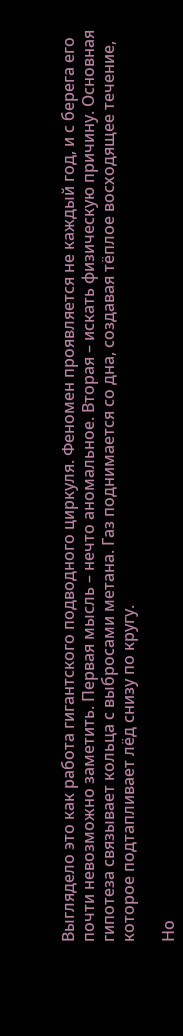Выглядело это как работа гигантского подводного циркуля. Феномен проявляется не каждый год, и с берега его почти невозможно заметить. Первая мысль – нечто аномальное. Вторая – искать физическую причину. Основная гипотеза связывает кольца с выбросами метана. Газ поднимается со дна, создавая тёплое восходящее течение, которое подтапливает лёд снизу по кругу.

Но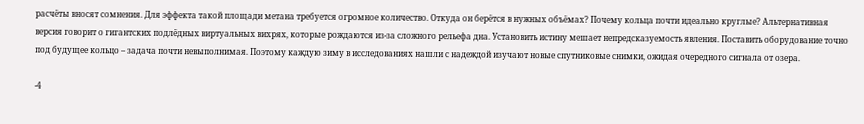расчёты вносят сомнения. Для эффекта такой площади метана требуется огромное количество. Откуда он берётся в нужных объёмах? Почему кольца почти идеально круглые? Альтернативная версия говорит о гигантских подлёдных виртуальных вихрях, которые рождаются из-за сложного рельефа дна. Установить истину мешает непредсказуемость явления. Поставить оборудование точно под будущее кольцо – задача почти невыполнимая. Поэтому каждую зиму в исследованиях нашли с надеждой изучают новые спутниковые снимки, ожидая очередного сигнала от озера.

-4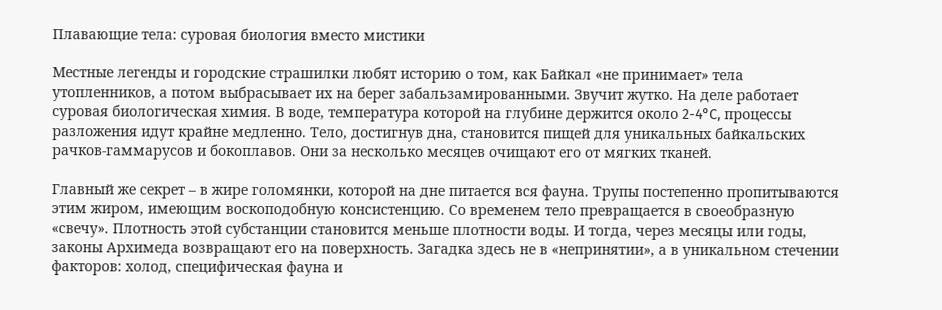Плавающие тела: суровая биология вместо мистики

Местные легенды и городские страшилки любят историю о том, как Байкал «не принимает» тела утопленников, а потом выбрасывает их на берег забальзамированными. Звучит жутко. На деле работает суровая биологическая химия. В воде, температура которой на глубине держится около 2-4°C, процессы разложения идут крайне медленно. Тело, достигнув дна, становится пищей для уникальных байкальских рачков-гаммарусов и бокоплавов. Они за несколько месяцев очищают его от мягких тканей.

Главный же секрет – в жире голомянки, которой на дне питается вся фауна. Трупы постепенно пропитываются этим жиром, имеющим воскоподобную консистенцию. Со временем тело превращается в своеобразную «свечу». Плотность этой субстанции становится меньше плотности воды. И тогда, через месяцы или годы, законы Архимеда возвращают его на поверхность. Загадка здесь не в «непринятии», а в уникальном стечении факторов: холод, специфическая фауна и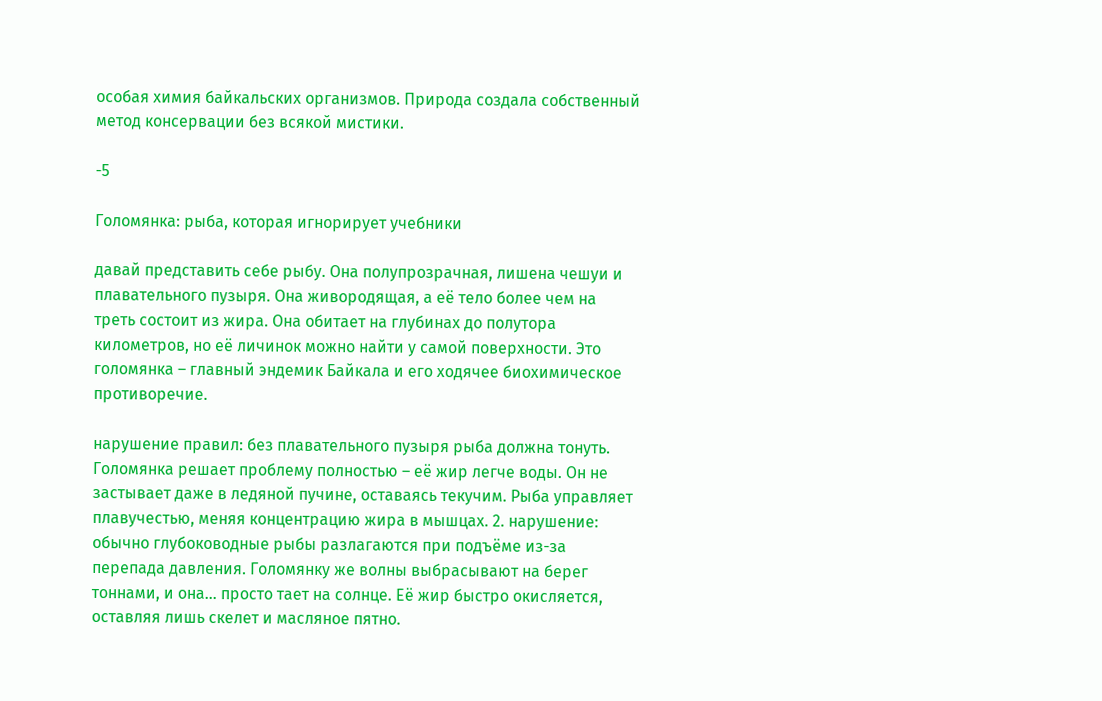особая химия байкальских организмов. Природа создала собственный метод консервации без всякой мистики.

-5

Голомянка: рыба, которая игнорирует учебники

давай представить себе рыбу. Она полупрозрачная, лишена чешуи и плавательного пузыря. Она живородящая, а её тело более чем на треть состоит из жира. Она обитает на глубинах до полутора километров, но её личинок можно найти у самой поверхности. Это голомянка – главный эндемик Байкала и его ходячее биохимическое противоречие.

нарушение правил: без плавательного пузыря рыба должна тонуть. Голомянка решает проблему полностью – её жир легче воды. Он не застывает даже в ледяной пучине, оставаясь текучим. Рыба управляет плавучестью, меняя концентрацию жира в мышцах. 2. нарушение: обычно глубоководные рыбы разлагаются при подъёме из-за перепада давления. Голомянку же волны выбрасывают на берег тоннами, и она… просто тает на солнце. Её жир быстро окисляется, оставляя лишь скелет и масляное пятно.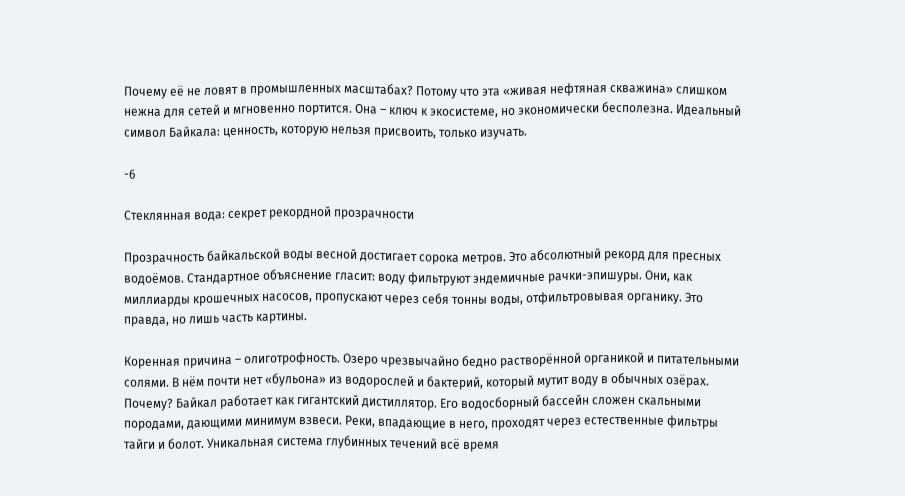Почему её не ловят в промышленных масштабах? Потому что эта «живая нефтяная скважина» слишком нежна для сетей и мгновенно портится. Она – ключ к экосистеме, но экономически бесполезна. Идеальный символ Байкала: ценность, которую нельзя присвоить, только изучать.

-6

Стеклянная вода: секрет рекордной прозрачности

Прозрачность байкальской воды весной достигает сорока метров. Это абсолютный рекорд для пресных водоёмов. Стандартное объяснение гласит: воду фильтруют эндемичные рачки-эпишуры. Они, как миллиарды крошечных насосов, пропускают через себя тонны воды, отфильтровывая органику. Это правда, но лишь часть картины.

Коренная причина – олиготрофность. Озеро чрезвычайно бедно растворённой органикой и питательными солями. В нём почти нет «бульона» из водорослей и бактерий, который мутит воду в обычных озёрах. Почему? Байкал работает как гигантский дистиллятор. Его водосборный бассейн сложен скальными породами, дающими минимум взвеси. Реки, впадающие в него, проходят через естественные фильтры тайги и болот. Уникальная система глубинных течений всё время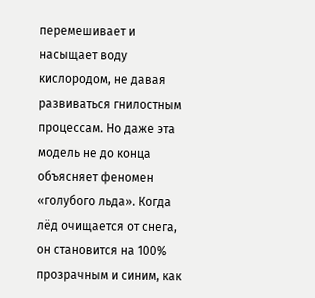перемешивает и насыщает воду кислородом, не давая развиваться гнилостным процессам. Но даже эта модель не до конца объясняет феномен «голубого льда». Когда лёд очищается от снега, он становится на 100% прозрачным и синим, как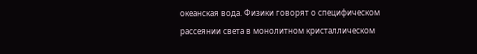океанская вода. Физики говорят о специфическом рассеянии света в монолитном кристаллическом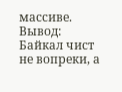массиве. Вывод: Байкал чист не вопреки, а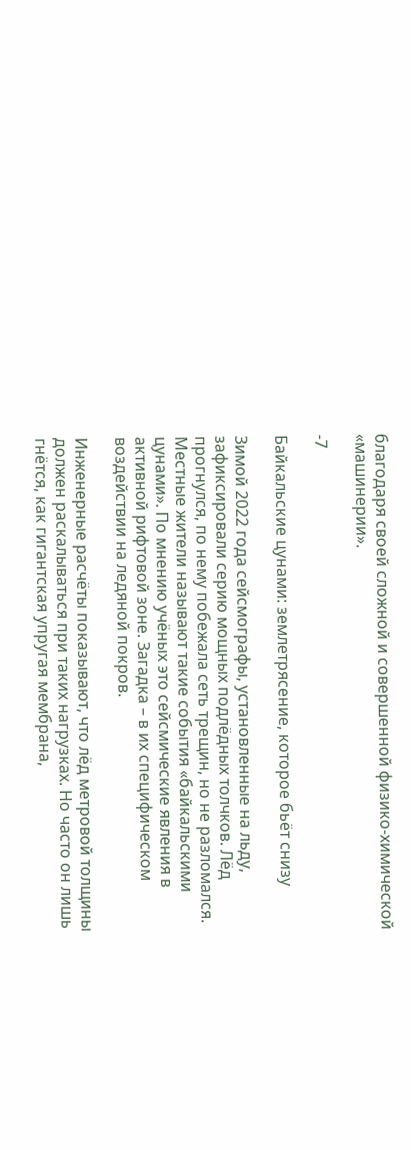благодаря своей сложной и совершенной физико-химической «машинерии».

-7

Байкальские цунами: землетрясение, которое бьёт снизу

Зимой 2022 года сейсмографы, установленные на льду, зафиксировали серию мощных подлёдных толчков. Лёд прогнулся, по нему побежала сеть трещин, но не разломался. Местные жители называют такие события «байкальскими цунами». По мнению учёных это сейсмические явления в активной рифтовой зоне. Загадка – в их специфическом воздействии на ледяной покров.

Инженерные расчёты показывают, что лёд метровой толщины должен раскалываться при таких нагрузках. Но часто он лишь гнётся, как гигантская упругая мембрана,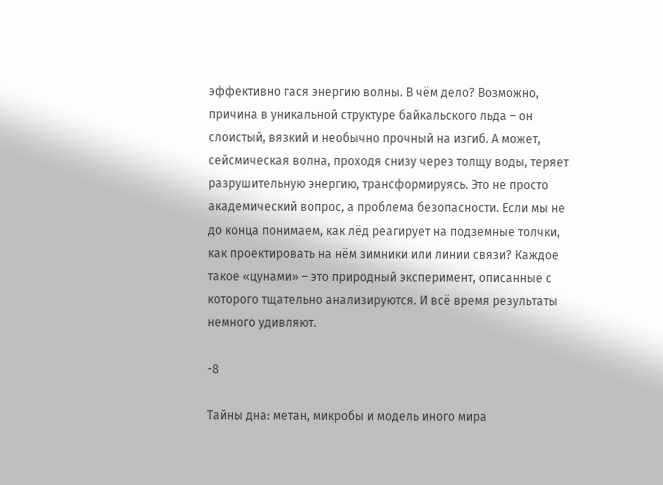эффективно гася энергию волны. В чём дело? Возможно, причина в уникальной структуре байкальского льда – он слоистый, вязкий и необычно прочный на изгиб. А может, сейсмическая волна, проходя снизу через толщу воды, теряет разрушительную энергию, трансформируясь. Это не просто академический вопрос, а проблема безопасности. Если мы не до конца понимаем, как лёд реагирует на подземные толчки, как проектировать на нём зимники или линии связи? Каждое такое «цунами» – это природный эксперимент, описанные с которого тщательно анализируются. И всё время результаты немного удивляют.

-8

Тайны дна: метан, микробы и модель иного мира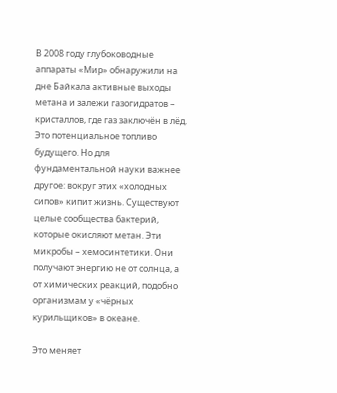В 2008 году глубоководные аппараты «Мир» обнаружили на дне Байкала активные выходы метана и залежи газогидратов – кристаллов, где газ заключён в лёд. Это потенциальное топливо будущего. Но для фундаментальной науки важнее другое: вокруг этих «холодных сипов» кипит жизнь. Существуют целые сообщества бактерий, которые окисляют метан. Эти микробы – хемосинтетики. Они получают энергию не от солнца, а от химических реакций, подобно организмам у «чёрных курильщиков» в океане.

Это меняет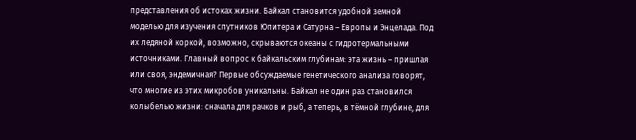представления об истоках жизни. Байкал становится удобной земной моделью для изучения спутников Юпитера и Сатурна – Европы и Энцелада. Под их ледяной коркой, возможно, скрываются океаны с гидротермальными источниками. Главный вопрос к байкальским глубинам: эта жизнь – пришлая или своя, эндемичная? Первые обсуждаемые генетического анализа говорят, что многие из этих микробов уникальны. Байкал не один раз становился колыбелью жизни: сначала для рачков и рыб, а теперь, в тёмной глубине, для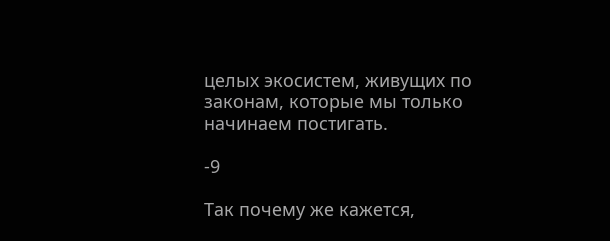целых экосистем, живущих по законам, которые мы только начинаем постигать.

-9

Так почему же кажется,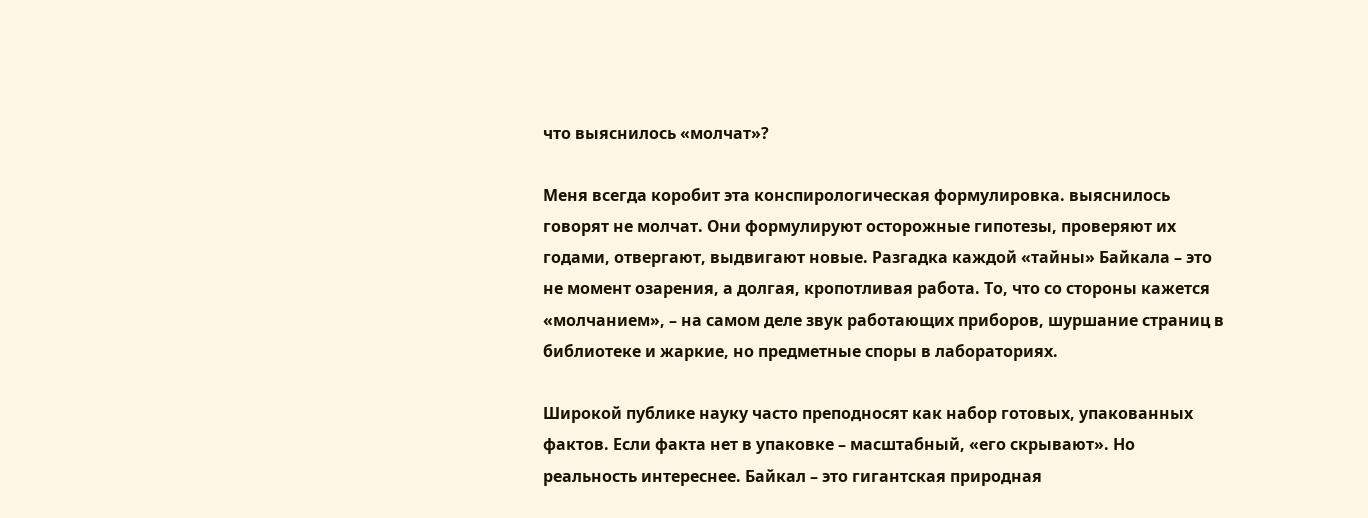что выяснилось «молчат»?

Меня всегда коробит эта конспирологическая формулировка. выяснилось говорят не молчат. Они формулируют осторожные гипотезы, проверяют их годами, отвергают, выдвигают новые. Разгадка каждой «тайны» Байкала – это не момент озарения, а долгая, кропотливая работа. То, что со стороны кажется «молчанием», – на самом деле звук работающих приборов, шуршание страниц в библиотеке и жаркие, но предметные споры в лабораториях.

Широкой публике науку часто преподносят как набор готовых, упакованных фактов. Если факта нет в упаковке – масштабный, «его скрывают». Но реальность интереснее. Байкал – это гигантская природная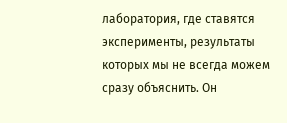лаборатория, где ставятся эксперименты, результаты которых мы не всегда можем сразу объяснить. Он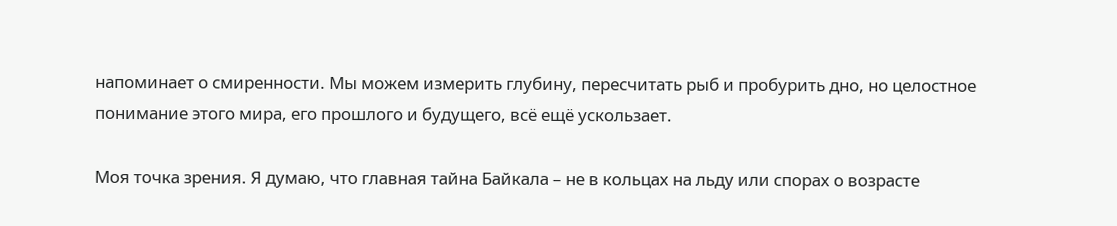напоминает о смиренности. Мы можем измерить глубину, пересчитать рыб и пробурить дно, но целостное понимание этого мира, его прошлого и будущего, всё ещё ускользает.

Моя точка зрения. Я думаю, что главная тайна Байкала – не в кольцах на льду или спорах о возрасте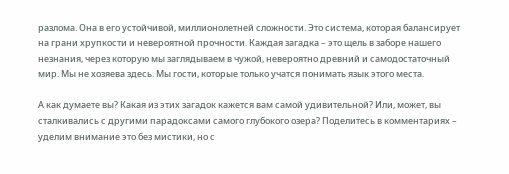разлома. Она в его устойчивой, миллионолетней сложности. Это система, которая балансирует на грани хрупкости и невероятной прочности. Каждая загадка – это щель в заборе нашего незнания, через которую мы заглядываем в чужой, невероятно древний и самодостаточный мир. Мы не хозяева здесь. Мы гости, которые только учатся понимать язык этого места.

А как думаете вы? Какая из этих загадок кажется вам самой удивительной? Или, может, вы сталкивались с другими парадоксами самого глубокого озера? Поделитесь в комментариях – уделим внимание это без мистики, но с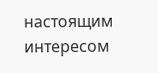настоящим интересом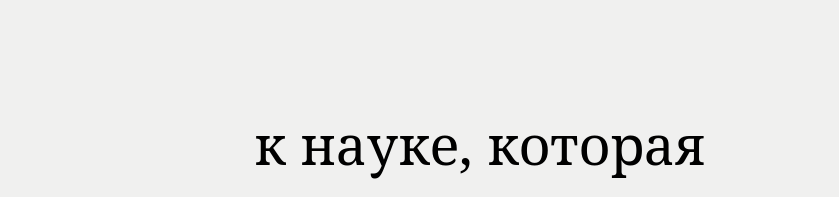к науке, которая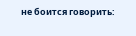не боится говорить: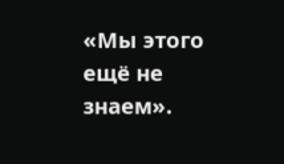«Мы этого ещё не знаем».